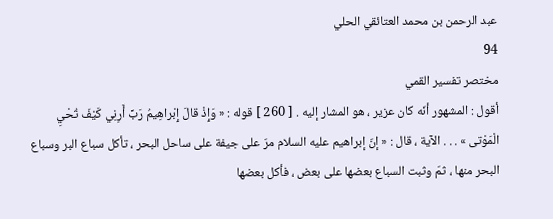عبد الرحمن بن محمد العتائقي الحلي
94
مختصر تفسير القمي
أقول : المشهور أنّه كان عزير ، هو المشار إليه . [ 260 ] قوله : « وَإِذْ قالَ إِبْراهِيمُ رَبِّ أَرِنِي كَيْفَ تُحْيِ الْمَوْتى » . . . الآية ، قال : « إنّ إبراهيم عليه السلام مرّ على جيفة على ساحل البحر ، تأكل سباع البر وسباع البحر منها ، ثمّ وثبت السباع بعضها على بعض ، فأكل بعضها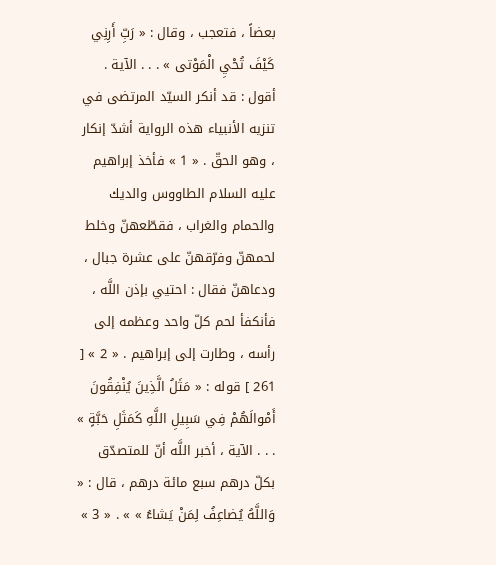بعضاً ، فتعجب ، وقال : « رَبِّ أَرِنِي كَيْفَ تُحْيِ الْمَوْتى » . . . الآية . أقول : قد أنكر السيّد المرتضى في تنزيه الأنبياء هذه الرواية أشدّ إنكار ، وهو الحقّ . « 1 » فأخذ إبراهيم عليه السلام الطاووس والديك والحمام والغراب ، فقطّعهنّ وخلط لحمهنّ وفرّقهنّ على عشرة جبال ، ودعاهنّ فقال : احتيي بإذن اللَّه ، فأنكفأ لحم كلّ واحد وعظمه إلى رأسه ، وطارت إلى إبراهيم . « 2 » [ 261 ] قوله : « مَثَلُ الَّذِينَ يُنْفِقُونَ أَمْوالَهُمْ فِي سَبِيلِ اللَّهِ كَمَثَلِ حَبَّةٍ » . . . الآية ، أخبر اللَّه أنّ للمتصدّق بكلّ درهم سبع مائة درهم ، قال : « وَاللَّهُ يُضاعِفُ لِمَنْ يَشاءُ » » . « 3 »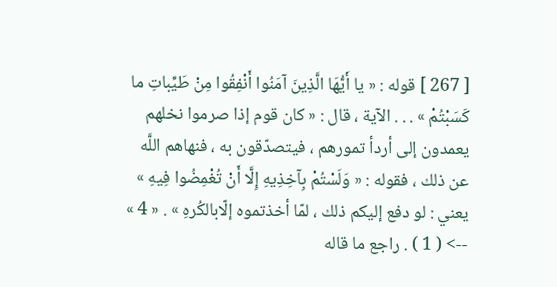[ 267 ] قوله : « يا أَيُّهَا الَّذِينَ آمَنُوا أَنْفِقُوا مِنْ طَيِّباتِ ما كَسَبْتُمْ » . . . الآية ، قال : « كان قوم إذا صرموا نخلهم يعمدون إلى أردأ تمورهم ، فيتصدّقون به ، فنهاهم اللَّه عن ذلك ، فقوله : « وَلَسْتُمْ بِآخِذِيهِ إِلَّا أَنْ تُغْمِضُوا فِيهِ » يعني : لو دفع إليكم ذلك ، لمّا أخذتموه إلّابالكُرهِ » . « 4 »
--> ( 1 ) . راجع ما قاله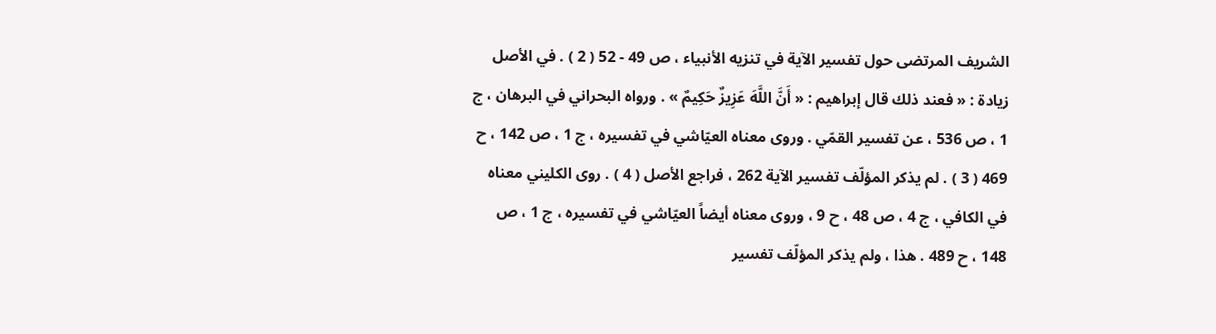الشريف المرتضى حول تفسير الآية في تنزيه الأنبياء ، ص 49 - 52 ( 2 ) . في الأصل زيادة : « فعند ذلك قال إبراهيم : « أَنَّ اللَّهَ عَزِيزٌ حَكِيمٌ » . ورواه البحراني في البرهان ، ج 1 ، ص 536 ، عن تفسير القمّي . وروى معناه العيّاشي في تفسيره ، ج 1 ، ص 142 ، ح 469 ( 3 ) . لم يذكر المؤلّف تفسير الآية 262 ، فراجع الأصل ( 4 ) . روى الكليني معناه في الكافي ، ج 4 ، ص 48 ، ح 9 ، وروى معناه أيضاً العيّاشي في تفسيره ، ج 1 ، ص 148 ، ح 489 . هذا ، ولم يذكر المؤلّف تفسير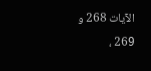الآيات 268 و 269 ،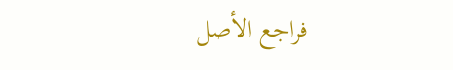فراجع الأصل